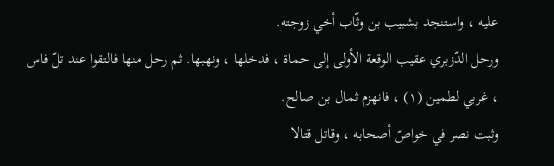عليه ، واستنجد بشبيب بن وثّاب أخي زوجته.
ورحل الدّزبري عقيب الوقعة الأولى إلى حماة ، فدخلها ، ونهبها. ثم رحل منها فالتقوا عند تلّ فاس ، غربي لطمين (١) ، فانهزم ثمال بن صالح.
وثبت نصر في خواصّ أصحابه ، وقاتل قتالا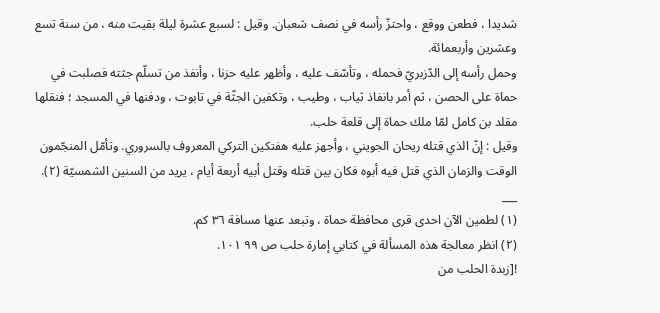شديدا ، فطعن ووقع ، واحتزّ رأسه في نصف شعبان. وقيل : لسبع عشرة ليلة بقيت منه ، من سنة تسع وعشرين وأربعمائة.
وحمل رأسه إلى الدّزبريّ فحمله ، وتأسّف عليه ، وأظهر عليه حزنا ، وأنفذ من تسلّم جثته فصلبت في حماة على الحصن ، ثم أمر بانفاذ ثياب ، وطيب ، وتكفين الجثّة في تابوت ، ودفنها في المسجد ؛ فنقلها مقلد بن كامل لمّا ملك حماة إلى قلعة حلب.
وقيل : إنّ الذي قتله ريحان الجويني ، وأجهز عليه هفتكين التركي المعروف بالسروري. وتأمّل المنجّمون الوقت والزمان الذي قتل فيه أبوه فكان بين قتله وقتل أبيه أربعة أيام ، يريد من السنين الشمسيّة (٢).
___
(١) لطمين الآن احدى قرى محافظة حماة ، وتبعد عنها مسافة ٣٦ كم.
(٢) انظر معالجة هذه المسألة في كتابي إمارة حلب ص ٩٩ ١٠١.
![زبدة الحلب من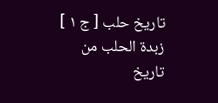تاريخ حلب [ ج ١ ] زبدة الحلب من تاريخ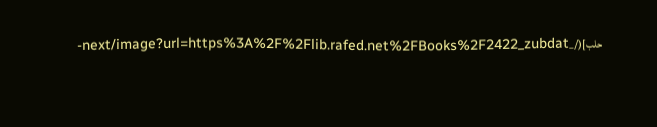حلب](/_next/image?url=https%3A%2F%2Flib.rafed.net%2FBooks%2F2422_zubdat-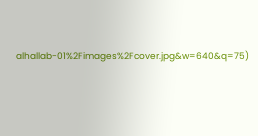alhallab-01%2Fimages%2Fcover.jpg&w=640&q=75)